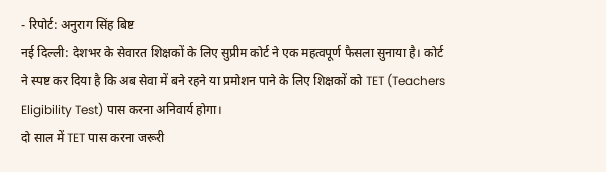- रिपोर्ट: अनुराग सिंह बिष्ट
नई दिल्ली: देशभर के सेवारत शिक्षकों के लिए सुप्रीम कोर्ट ने एक महत्वपूर्ण फैसला सुनाया है। कोर्ट ने स्पष्ट कर दिया है कि अब सेवा में बने रहने या प्रमोशन पाने के लिए शिक्षकों को TET (Teachers Eligibility Test) पास करना अनिवार्य होगा।
दो साल में TET पास करना जरूरी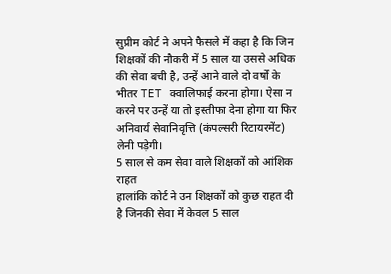सुप्रीम कोर्ट ने अपने फैसले में कहा है कि जिन शिक्षकों की नौकरी में 5 साल या उससे अधिक की सेवा बची है, उन्हें आने वाले दो वर्षों के भीतर TET क्वालिफाई करना होगा। ऐसा न करने पर उन्हें या तो इस्तीफा देना होगा या फिर अनिवार्य सेवानिवृत्ति (कंपल्सरी रिटायरमेंट) लेनी पड़ेगी।
5 साल से कम सेवा वाले शिक्षकों को आंशिक राहत
हालांकि कोर्ट ने उन शिक्षकों को कुछ राहत दी है जिनकी सेवा में केवल 5 साल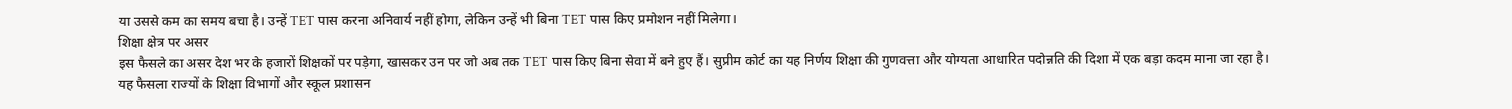या उससे कम का समय बचा है। उन्हें TET पास करना अनिवार्य नहीं होगा, लेकिन उन्हें भी बिना TET पास किए प्रमोशन नहीं मिलेगा।
शिक्षा क्षेत्र पर असर
इस फैसले का असर देश भर के हजारों शिक्षकों पर पड़ेगा, खासकर उन पर जो अब तक TET पास किए बिना सेवा में बने हुए हैं। सुप्रीम कोर्ट का यह निर्णय शिक्षा की गुणवत्ता और योग्यता आधारित पदोन्नति की दिशा में एक बड़ा कदम माना जा रहा है।
यह फैसला राज्यों के शिक्षा विभागों और स्कूल प्रशासन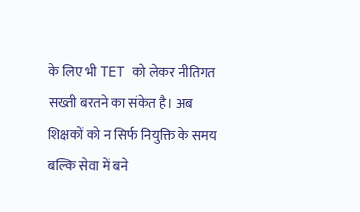के लिए भी TET को लेकर नीतिगत सख्ती बरतने का संकेत है। अब शिक्षकों को न सिर्फ नियुक्ति के समय बल्कि सेवा में बने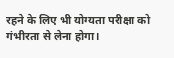रहने के लिए भी योग्यता परीक्षा को गंभीरता से लेना होगा।